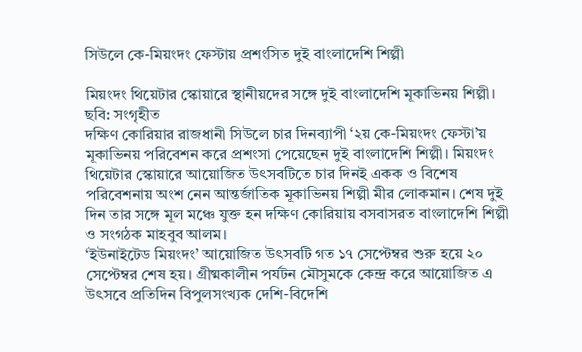সিউলে কে-মিয়ংদং ফেস্টায় প্রশংসিত দুই বাংলাদেশি শিল্পী

মিয়ংদং থিয়েটার স্কোয়ারে স্থানীয়দের সঙ্গে দুই বাংলাদেশি মূকাভিনয় শিল্পী। ছবি: সংগৃহীত
দক্ষিণ কোরিয়ার রাজধানী সিউলে চার দিনব্যাপী ‘২য় কে-মিয়ংদং ফেস্টা’য় মূকাভিনয় পরিবেশন করে প্রশংসা পেয়েছেন দুই বাংলাদেশি শিল্পী। মিয়ংদং থিয়েটার স্কোয়ারে আয়োজিত উৎসবটিতে চার দিনই একক ও বিশেষ পরিবেশনায় অংশ নেন আন্তর্জাতিক মূকাভিনয় শিল্পী মীর লোকমান। শেষ দুই দিন তার সঙ্গে মূল মঞ্চে যুক্ত হন দক্ষিণ কোরিয়ায় বসবাসরত বাংলাদেশি শিল্পী ও সংগঠক মাহবুব আলম।
‘ইউনাইটেড মিয়ংদং’ আয়োজিত উৎসবটি গত ১৭ সেপ্টেম্বর শুরু হয়ে ২০ সেপ্টেম্বর শেষ হয়। গ্রীষ্মকালীন পর্যটন মৌসুমকে কেন্দ্র করে আয়োজিত এ উৎসবে প্রতিদিন বিপুলসংখ্যক দেশি-বিদেশি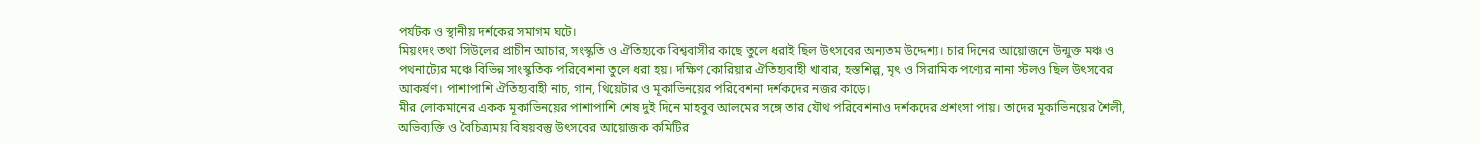পর্যটক ও স্থানীয় দর্শকের সমাগম ঘটে।
মিয়ংদং তথা সিউলের প্রাচীন আচার, সংস্কৃতি ও ঐতিহ্যকে বিশ্ববাসীর কাছে তুলে ধরাই ছিল উৎসবের অন্যতম উদ্দেশ্য। চার দিনের আয়োজনে উন্মুক্ত মঞ্চ ও পথনাট্যের মঞ্চে বিভিন্ন সাংস্কৃতিক পরিবেশনা তুলে ধরা হয়। দক্ষিণ কোরিয়ার ঐতিহ্যবাহী খাবার, হস্তশিল্প, মৃৎ ও সিরামিক পণ্যের নানা স্টলও ছিল উৎসবের আকর্ষণ। পাশাপাশি ঐতিহ্যবাহী নাচ, গান, থিয়েটার ও মূকাভিনয়ের পরিবেশনা দর্শকদের নজর কাড়ে।
মীর লোকমানের একক মূকাভিনয়ের পাশাপাশি শেষ দুই দিনে মাহবুব আলমের সঙ্গে তার যৌথ পরিবেশনাও দর্শকদের প্রশংসা পায়। তাদের মূকাভিনয়ের শৈলী, অভিব্যক্তি ও বৈচিত্র্যময় বিষয়বস্তু উৎসবের আয়োজক কমিটির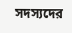সদস্যদের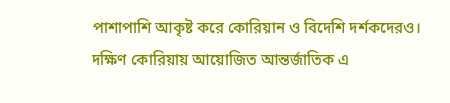পাশাপাশি আকৃষ্ট করে কোরিয়ান ও বিদেশি দর্শকদেরও।
দক্ষিণ কোরিয়ায় আয়োজিত আন্তর্জাতিক এ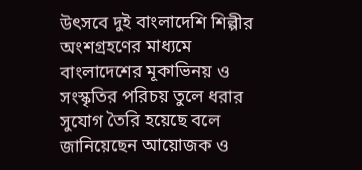উৎসবে দুই বাংলাদেশি শিল্পীর অংশগ্রহণের মাধ্যমে বাংলাদেশের মূকাভিনয় ও সংস্কৃতির পরিচয় তুলে ধরার সুযোগ তৈরি হয়েছে বলে জানিয়েছেন আয়োজক ও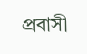প্রবাসী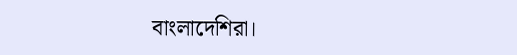বাংলাদেশিরা।